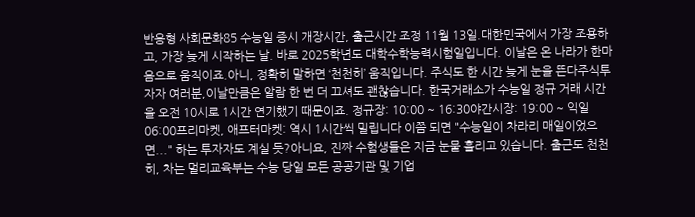반응형 사회문화85 수능일 증시 개장시간, 출근시간 조정 11월 13일.대한민국에서 가장 조용하고, 가장 늦게 시작하는 날. 바로 2025학년도 대학수학능력시험일입니다. 이날은 온 나라가 한마음으로 움직이죠.아니, 정확히 말하면 ‘천천히’ 움직입니다. 주식도 한 시간 늦게 눈을 뜬다주식투자자 여러분,이날만큼은 알람 한 번 더 끄셔도 괜찮습니다. 한국거래소가 수능일 정규 거래 시간을 오전 10시로 1시간 연기했기 때문이죠. 정규장: 10:00 ~ 16:30야간시장: 19:00 ~ 익일 06:00프리마켓, 애프터마켓: 역시 1시간씩 밀립니다 이쯤 되면 "수능일이 차라리 매일이었으면..." 하는 투자자도 계실 듯?아니요, 진짜 수험생들은 지금 눈물 흘리고 있습니다. 출근도 천천히, 차는 멀리교육부는 수능 당일 모든 공공기관 및 기업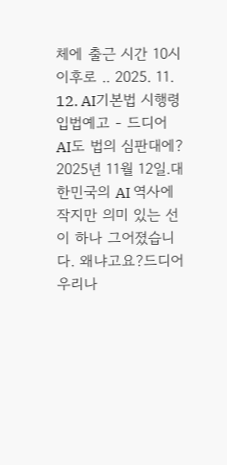체에 출근 시간 10시 이후로 .. 2025. 11. 12. AI기본법 시행령 입법예고 - 드디어 AI도 법의 심판대에? 2025년 11월 12일.대한민국의 AI 역사에 작지만 의미 있는 선이 하나 그어졌습니다. 왜냐고요?드디어 우리나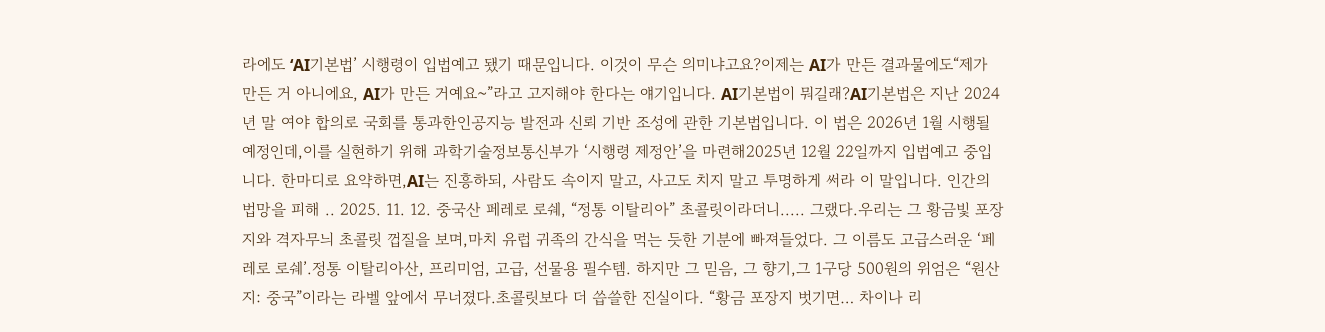라에도 ‘AI기본법’ 시행령이 입법예고 됐기 때문입니다. 이것이 무슨 의미냐고요?이제는 AI가 만든 결과물에도“제가 만든 거 아니에요, AI가 만든 거예요~”라고 고지해야 한다는 얘기입니다. AI기본법이 뭐길래?AI기본법은 지난 2024년 말 여야 합의로 국회를 통과한인공지능 발전과 신뢰 기반 조성에 관한 기본법입니다. 이 법은 2026년 1월 시행될 예정인데,이를 실현하기 위해 과학기술정보통신부가 ‘시행령 제정안’을 마련해2025년 12월 22일까지 입법예고 중입니다. 한마디로 요약하면,AI는 진흥하되, 사람도 속이지 말고, 사고도 치지 말고 투명하게 써라 이 말입니다. 인간의 법망을 피해 .. 2025. 11. 12. 중국산 페레로 로쉐, “정통 이탈리아” 초콜릿이라더니..... 그랬다.우리는 그 황금빛 포장지와 격자무늬 초콜릿 껍질을 보며,마치 유럽 귀족의 간식을 먹는 듯한 기분에 빠져들었다. 그 이름도 고급스러운 ‘페레로 로쉐’.정통 이탈리아산, 프리미엄, 고급, 선물용 필수템. 하지만 그 믿음, 그 향기,그 1구당 500원의 위엄은 “원산지: 중국”이라는 라벨 앞에서 무너졌다.초콜릿보다 더 씁쓸한 진실이다. “황금 포장지 벗기면… 차이나 리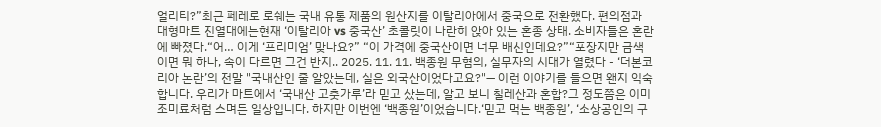얼리티?”최근 페레로 로쉐는 국내 유통 제품의 원산지를 이탈리아에서 중국으로 전환했다. 편의점과 대형마트 진열대에는현재 ‘이탈리아 vs 중국산’ 초콜릿이 나란히 앉아 있는 혼종 상태. 소비자들은 혼란에 빠졌다.“어… 이게 ‘프리미엄’ 맞나요?” “이 가격에 중국산이면 너무 배신인데요?”“포장지만 금색이면 뭐 하나, 속이 다르면 그건 반지.. 2025. 11. 11. 백종원 무혐의, 실무자의 시대가 열렸다 - ‘더본코리아 논란’의 전말 "국내산인 줄 알았는데, 실은 외국산이었다고요?"— 이런 이야기를 들으면 왠지 익숙합니다. 우리가 마트에서 ‘국내산 고춧가루’라 믿고 샀는데, 알고 보니 칠레산과 혼합?그 정도쯤은 이미 조미료처럼 스며든 일상입니다. 하지만 이번엔 ‘백종원’이었습니다.‘믿고 먹는 백종원’, ‘소상공인의 구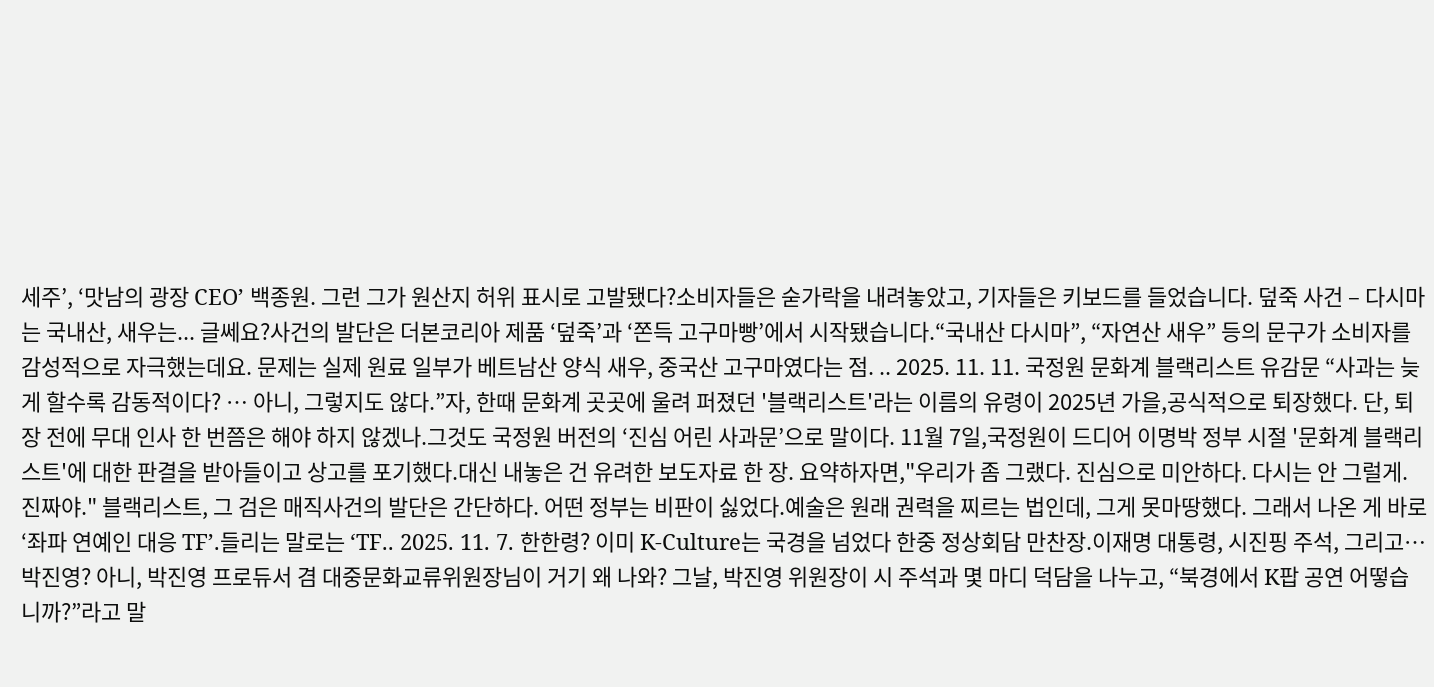세주’, ‘맛남의 광장 CEO’ 백종원. 그런 그가 원산지 허위 표시로 고발됐다?소비자들은 숟가락을 내려놓았고, 기자들은 키보드를 들었습니다. 덮죽 사건 – 다시마는 국내산, 새우는... 글쎄요?사건의 발단은 더본코리아 제품 ‘덮죽’과 ‘쫀득 고구마빵’에서 시작됐습니다.“국내산 다시마”, “자연산 새우” 등의 문구가 소비자를 감성적으로 자극했는데요. 문제는 실제 원료 일부가 베트남산 양식 새우, 중국산 고구마였다는 점. .. 2025. 11. 11. 국정원 문화계 블랙리스트 유감문 “사과는 늦게 할수록 감동적이다? … 아니, 그렇지도 않다.”자, 한때 문화계 곳곳에 울려 퍼졌던 '블랙리스트'라는 이름의 유령이 2025년 가을,공식적으로 퇴장했다. 단, 퇴장 전에 무대 인사 한 번쯤은 해야 하지 않겠나.그것도 국정원 버전의 ‘진심 어린 사과문’으로 말이다. 11월 7일,국정원이 드디어 이명박 정부 시절 '문화계 블랙리스트'에 대한 판결을 받아들이고 상고를 포기했다.대신 내놓은 건 유려한 보도자료 한 장. 요약하자면,"우리가 좀 그랬다. 진심으로 미안하다. 다시는 안 그럴게. 진짜야." 블랙리스트, 그 검은 매직사건의 발단은 간단하다. 어떤 정부는 비판이 싫었다.예술은 원래 권력을 찌르는 법인데, 그게 못마땅했다. 그래서 나온 게 바로 ‘좌파 연예인 대응 TF’.들리는 말로는 ‘TF.. 2025. 11. 7. 한한령? 이미 K-Culture는 국경을 넘었다 한중 정상회담 만찬장.이재명 대통령, 시진핑 주석, 그리고…박진영? 아니, 박진영 프로듀서 겸 대중문화교류위원장님이 거기 왜 나와? 그날, 박진영 위원장이 시 주석과 몇 마디 덕담을 나누고, “북경에서 K팝 공연 어떻습니까?”라고 말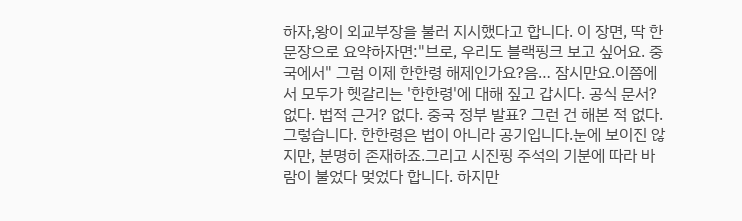하자,왕이 외교부장을 불러 지시했다고 합니다. 이 장면, 딱 한 문장으로 요약하자면:"브로, 우리도 블랙핑크 보고 싶어요. 중국에서" 그럼 이제 한한령 해제인가요?음… 잠시만요.이쯤에서 모두가 헷갈리는 '한한령'에 대해 짚고 갑시다. 공식 문서? 없다. 법적 근거? 없다. 중국 정부 발표? 그런 건 해본 적 없다. 그렇습니다. 한한령은 법이 아니라 공기입니다.눈에 보이진 않지만, 분명히 존재하죠.그리고 시진핑 주석의 기분에 따라 바람이 불었다 멎었다 합니다. 하지만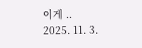이게 .. 2025. 11. 3.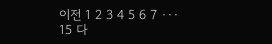이전 1 2 3 4 5 6 7 ··· 15 다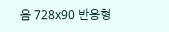음 728x90 반응형